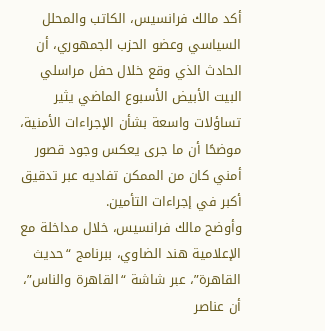أكد مالك فرانسيس، الكاتب والمحلل السياسي وعضو الحزب الجمهوري، أن الحادث الذي وقع خلال حفل مراسلي البيت الأبيض الأسبوع الماضي يثير تساؤلات واسعة بشأن الإجراءات الأمنية، موضحًا أن ما جرى يعكس وجود قصور أمني كان من الممكن تفاديه عبر تدقيق أكبر في إجراءات التأمين.
وأوضح مالك فرانسيس، خلال مداخلة مع الإعلامية هند الضاوي، ببرنامج “حديث القاهرة”، عبر شاشة “القاهرة والناس”، أن عناصر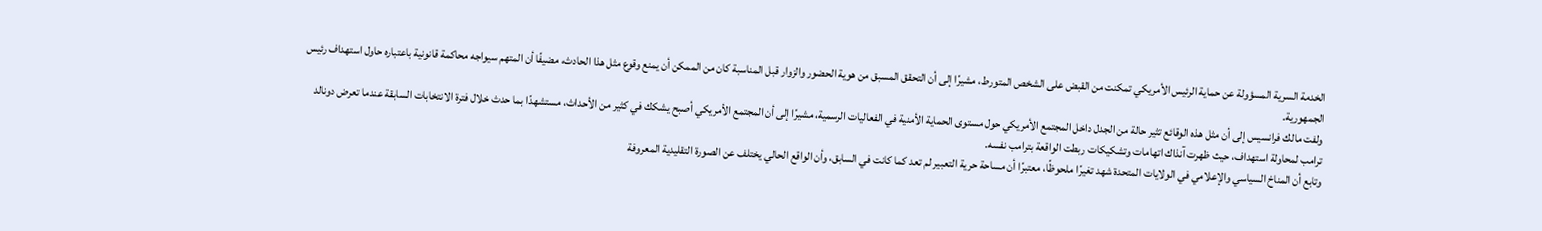الخدمة السرية المسؤولة عن حماية الرئيس الأمريكي تمكنت من القبض على الشخص المتورط، مشيرًا إلى أن التحقق المسبق من هوية الحضور والزوار قبل المناسبة كان من الممكن أن يمنع وقوع مثل هذا الحادث، مضيفًا أن المتهم سيواجه محاكمة قانونية باعتباره حاول استهداف رئيس الجمهورية.
ولفت مالك فرانسيس إلى أن مثل هذه الوقائع تثير حالة من الجدل داخل المجتمع الأمريكي حول مستوى الحماية الأمنية في الفعاليات الرسمية، مشيرًا إلى أن المجتمع الأمريكي أصبح يشكك في كثير من الأحداث، مستشهدًا بما حدث خلال فترة الانتخابات السابقة عندما تعرض دونالد ترامب لمحاولة استهداف، حيث ظهرت آنذاك اتهامات وتشكيكات ربطت الواقعة بترامب نفسه.
وتابع أن المناخ السياسي والإعلامي في الولايات المتحدة شهد تغيرًا ملحوظًا، معتبرًا أن مساحة حرية التعبير لم تعد كما كانت في السابق، وأن الواقع الحالي يختلف عن الصورة التقليدية المعروفة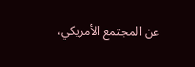عن المجتمع الأمريكي،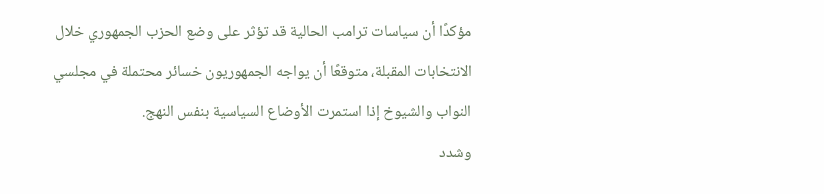مؤكدًا أن سياسات ترامب الحالية قد تؤثر على وضع الحزب الجمهوري خلال الانتخابات المقبلة، متوقعًا أن يواجه الجمهوريون خسائر محتملة في مجلسي النواب والشيوخ إذا استمرت الأوضاع السياسية بنفس النهج.
وشدد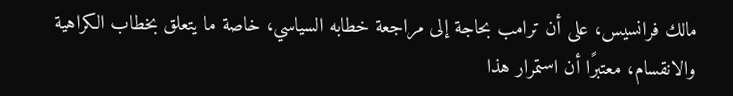مالك فرانسيس، على أن ترامب بحاجة إلى مراجعة خطابه السياسي، خاصة ما يتعلق بخطاب الكراهية والانقسام، معتبرًا أن استمرار هذا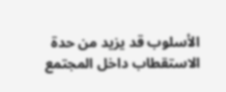الأسلوب قد يزيد من حدة الاستقطاب داخل المجتمع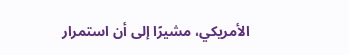الأمريكي، مشيرًا إلى أن استمرار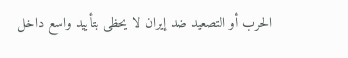الحرب أو التصعيد ضد إيران لا يحظى بتأييد واسع داخل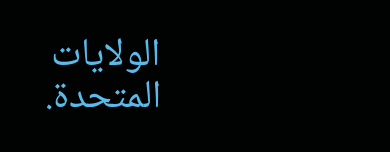الولايات المتحدة.